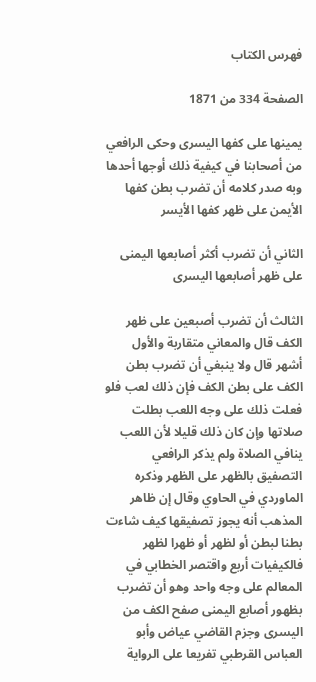فهرس الكتاب

الصفحة 334 من 1871

يمينها على كفها اليسرى وحكى الرافعي من أصحابنا في كيفية ذلك أوجها أحدها وبه صدر كلامه أن تضرب بطن كفها الأيمن على ظهر كفها الأيسر

الثاني أن تضرب أكثر أصابعها اليمنى على ظهر أصابعها اليسرى

الثالث أن تضرب أصبعين على ظهر الكف قال والمعاني متقاربة والأول أشهر قال ولا ينبغي أن تضرب بطن الكف على بطن الكف فإن ذلك لعب فلو فعلت ذلك على وجه اللعب بطلت صلاتها وإن كان ذلك قليلا لأن اللعب ينافي الصلاة ولم يذكر الرافعي التصفيق بالظهر على الظهر وذكره الماوردي في الحاوي وقال إن ظاهر المذهب أنه يجوز تصفيقها كيف شاءت بطنا لبطن أو لظهر أو ظهرا لظهر فالكيفيات أربع واقتصر الخطابي في المعالم على وجه واحد وهو أن تضرب بظهور أصابع اليمنى صفح الكف من اليسرى وجزم القاضي عياض وأبو العباس القرطبي تفريعا على الرواية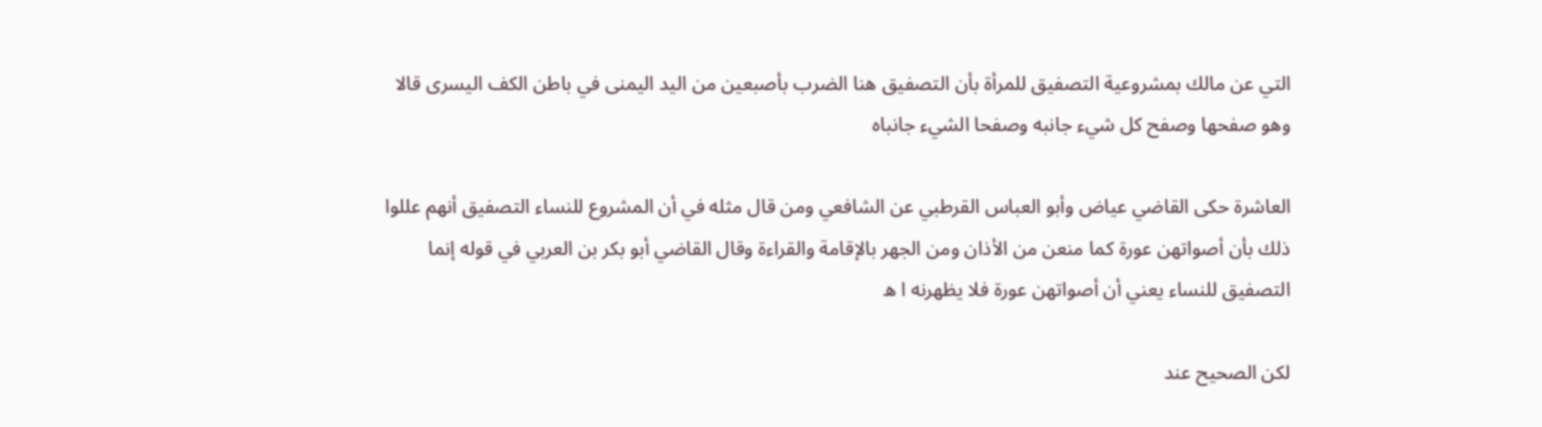التي عن مالك بمشروعية التصفيق للمرأة بأن التصفيق هنا الضرب بأصبعين من اليد اليمنى في باطن الكف اليسرى قالا وهو صفحها وصفح كل شيء جانبه وصفحا الشيء جانباه

العاشرة حكى القاضي عياض وأبو العباس القرطبي عن الشافعي ومن قال مثله في أن المشروع للنساء التصفيق أنهم عللوا ذلك بأن أصواتهن عورة كما منعن من الأذان ومن الجهر بالإقامة والقراءة وقال القاضي أبو بكر بن العربي في قوله إنما التصفيق للنساء يعني أن أصواتهن عورة فلا يظهرنه ا ه

لكن الصحيح عند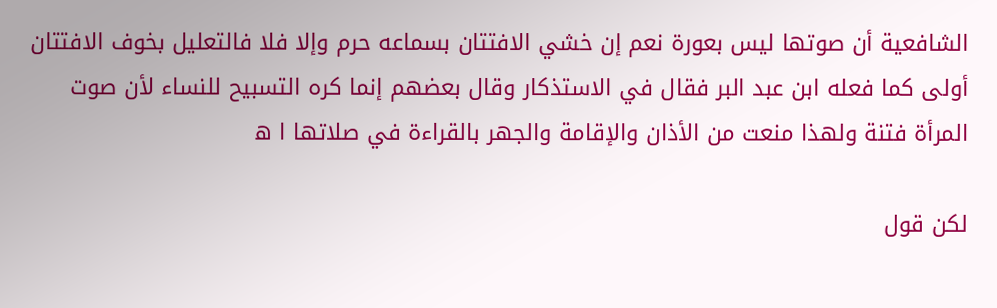الشافعية أن صوتها ليس بعورة نعم إن خشي الافتتان بسماعه حرم وإلا فلا فالتعليل بخوف الافتتان أولى كما فعله ابن عبد البر فقال في الاستذكار وقال بعضهم إنما كره التسبيح للنساء لأن صوت المرأة فتنة ولهذا منعت من الأذان والإقامة والجهر بالقراءة في صلاتها ا ه

لكن قول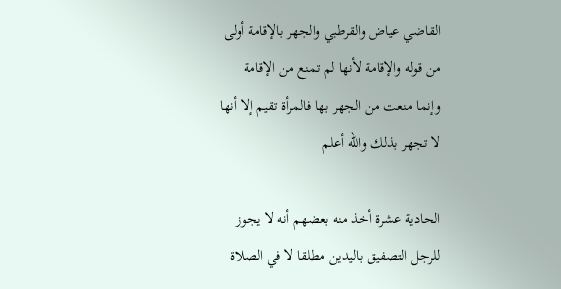القاضي عياض والقرطبي والجهر بالإقامة أولى من قوله والإقامة لأنها لم تمنع من الإقامة وإنما منعت من الجهر بها فالمرأة تقيم إلا أنها لا تجهر بذلك والله أعلم

الحادية عشرة أخذ منه بعضهم أنه لا يجوز للرجل التصفيق باليدين مطلقا لا في الصلاة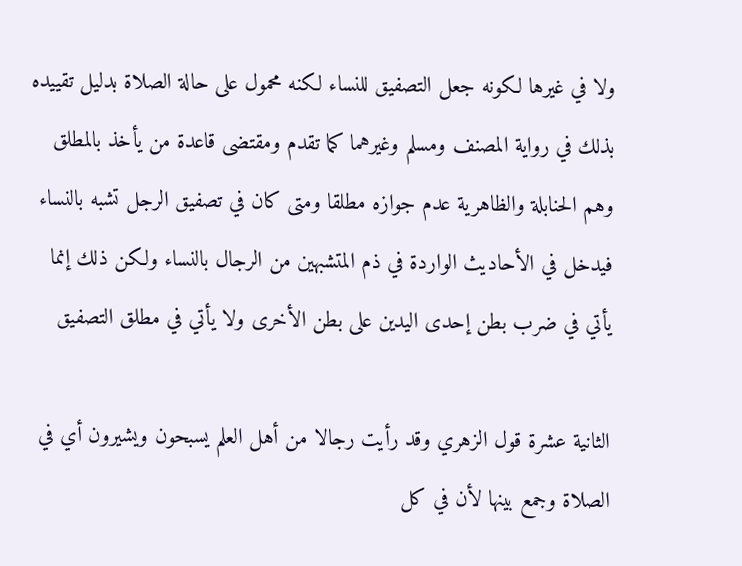ولا في غيرها لكونه جعل التصفيق للنساء لكنه محمول على حالة الصلاة بدليل تقييده بذلك في رواية المصنف ومسلم وغيرهما كما تقدم ومقتضى قاعدة من يأخذ بالمطلق وهم الحنابلة والظاهرية عدم جوازه مطلقا ومتى كان في تصفيق الرجل تشبه بالنساء فيدخل في الأحاديث الواردة في ذم المتشبهين من الرجال بالنساء ولكن ذلك إنما يأتي في ضرب بطن إحدى اليدين على بطن الأخرى ولا يأتي في مطلق التصفيق

الثانية عشرة قول الزهري وقد رأيت رجالا من أهل العلم يسبحون ويشيرون أي في الصلاة وجمع بينها لأن في كل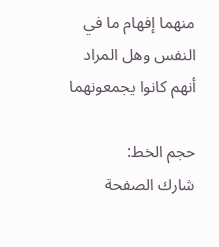منهما إفهام ما في النفس وهل المراد أنهم كانوا يجمعونهما

حجم الخط:
شارك الصفحة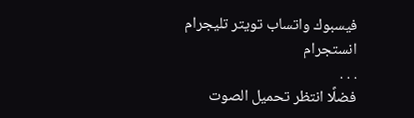فيسبوك واتساب تويتر تليجرام انستجرام
. . .
فضلًا انتظر تحميل الصوت